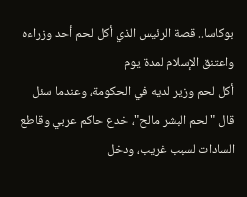بوكاسا.. قصة الرئيس الذي أكل لحم أحد وزراءه واعتنق الإسلام لمدة يوم
أكل لحم وزير لديه في الحكومة، وعندما سئل قال "لحم البشر مالح"، خدع حاكم عربي وقاطع السادات لسبب غريب، ودخل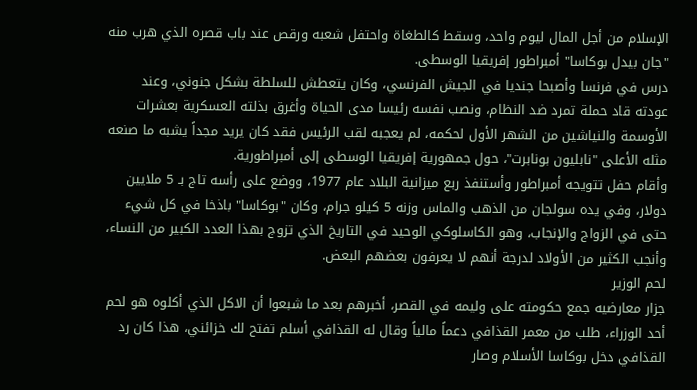الإسلام من أجل المال ليوم واحد، وسقط كالطغاة واحتفل شعبه ورقص عند باب قصره الذي هرب منه "جان بيدل بوكاسا" أمبراطور إفريقيا الوسطى.
درس في فرنسا وأصبحا جنديا في الجيش الفرنسي، وكان يتعطش للسلطة بشكل جنوني، وعند عودته قاد حملة تمرد ضد النظام، ونصب نفسه رئيسا مدى الحياة وأغرق بذلته العسكرية بعشرات الأوسمة والنياشين من الشهر الأول لحكمه، لم يعجبه لقب الرئيس فقد كان يريد مجداً يشبه ما صنعه مثله الأعلى "نابليون بونابرت"، حول جمهورية إفريقيا الوسطى إلى أمبراطورية.
وأقام حفل تتويجه أمبراطور وأستنفذ ربع ميزانية البلاد عام 1977، ووضع على رأسه تاج بـ 5 ملايين دولار، وفي يده سولجان من الذهب والماس وزنه 5 كيلو جرام، وكان "بوكاسا" باذخا في كل شيء حتى في الزواج والإنجاب، وهو الكاسلوكي الوحيد في التاريخ الذي تزوج بهذا العدد الكبير من النساء، وأنجب الكثير من الأولاد لدرجة أنهم لا يعرفون بعضهم البعض.
لحم الوزير
جزار معارضيه جمع حكومته على وليمه في القصر، أخبرهم بعد ما شبعوا أن الاكل الذي أكلوه هو لحم أحد الوزراء، طلب من معمر القذافي دعماً مالياً وقال له القذافي أسلم تفتح لك خزائني، هذا كان رد القذافي دخل بوكاسا الأسلام وصار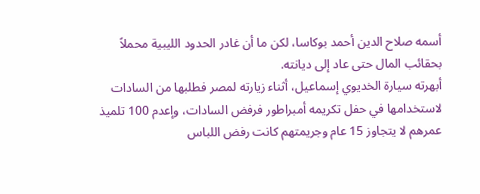أسمه صلاح الدين أحمد بوكاسا، لكن ما أن غادر الحدود الليبية محملاً بحقائب المال حتى عاد إلى ديانته.
أبهرته سيارة الخديوي إسماعيل، أثناء زيارته لمصر فطلبها من السادات لاستخدامها في حفل تكريمه أمبراطور فرفض السادات، وإعدم 100 تلميذ عمرهم لا يتجاوز 15 عام وجريمتهم كانت رفض اللباس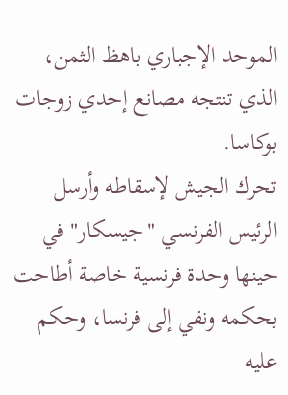الموحد الإجباري باهظ الثمن، الذي تنتجه مصانع إحدي زوجات بوكاسا.
تحرك الجيش لإسقاطه وأرسل الرئيس الفرنسي "جيسكار" في حينها وحدة فرنسية خاصة أطاحت بحكمه ونفي إلى فرنسا، وحكم عليه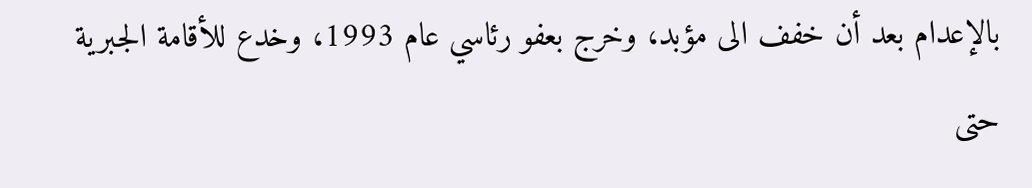بالإعدام بعد أن خفف الى مؤبد، وخرج بعفو رئاسي عام 1993، وخدع للأقامة الجبرية حتى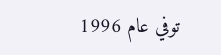توفي عام 1996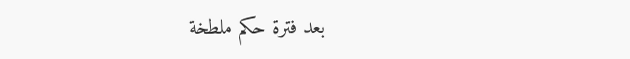بعد فترة حكم ملطخة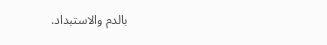بالدم والاستبداد.